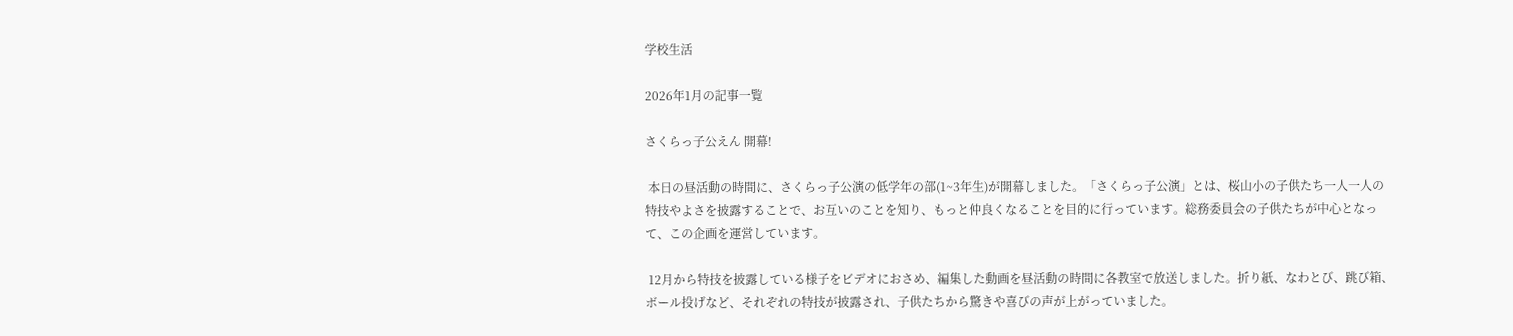学校生活

2026年1月の記事一覧

さくらっ子公えん 開幕!

 本日の昼活動の時間に、さくらっ子公演の低学年の部(1~3年生)が開幕しました。「さくらっ子公演」とは、桜山小の子供たち一人一人の特技やよさを披露することで、お互いのことを知り、もっと仲良くなることを目的に行っています。総務委員会の子供たちが中心となって、この企画を運営しています。

 12月から特技を披露している様子をビデオにおさめ、編集した動画を昼活動の時間に各教室で放送しました。折り紙、なわとび、跳び箱、ボール投げなど、それぞれの特技が披露され、子供たちから驚きや喜びの声が上がっていました。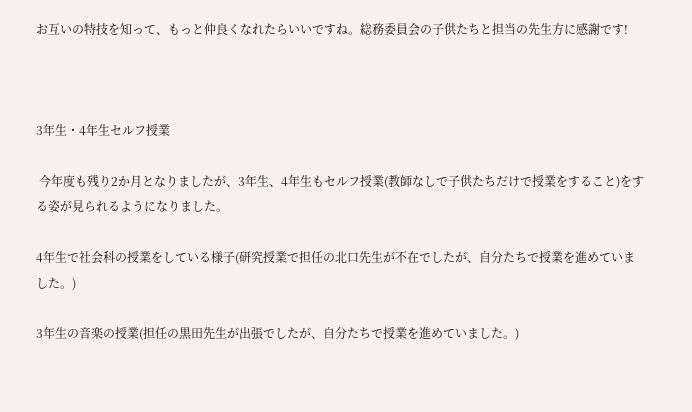お互いの特技を知って、もっと仲良くなれたらいいですね。総務委員会の子供たちと担当の先生方に感謝です!



3年生・4年生セルフ授業

 今年度も残り2か月となりましたが、3年生、4年生もセルフ授業(教師なしで子供たちだけで授業をすること)をする姿が見られるようになりました。

4年生で社会科の授業をしている様子(研究授業で担任の北口先生が不在でしたが、自分たちで授業を進めていました。)

3年生の音楽の授業(担任の黒田先生が出張でしたが、自分たちで授業を進めていました。)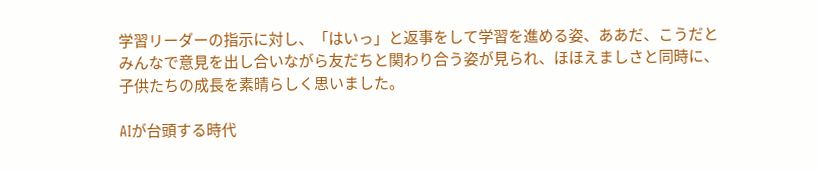学習リーダーの指示に対し、「はいっ」と返事をして学習を進める姿、ああだ、こうだとみんなで意見を出し合いながら友だちと関わり合う姿が見られ、ほほえましさと同時に、子供たちの成長を素晴らしく思いました。

AIが台頭する時代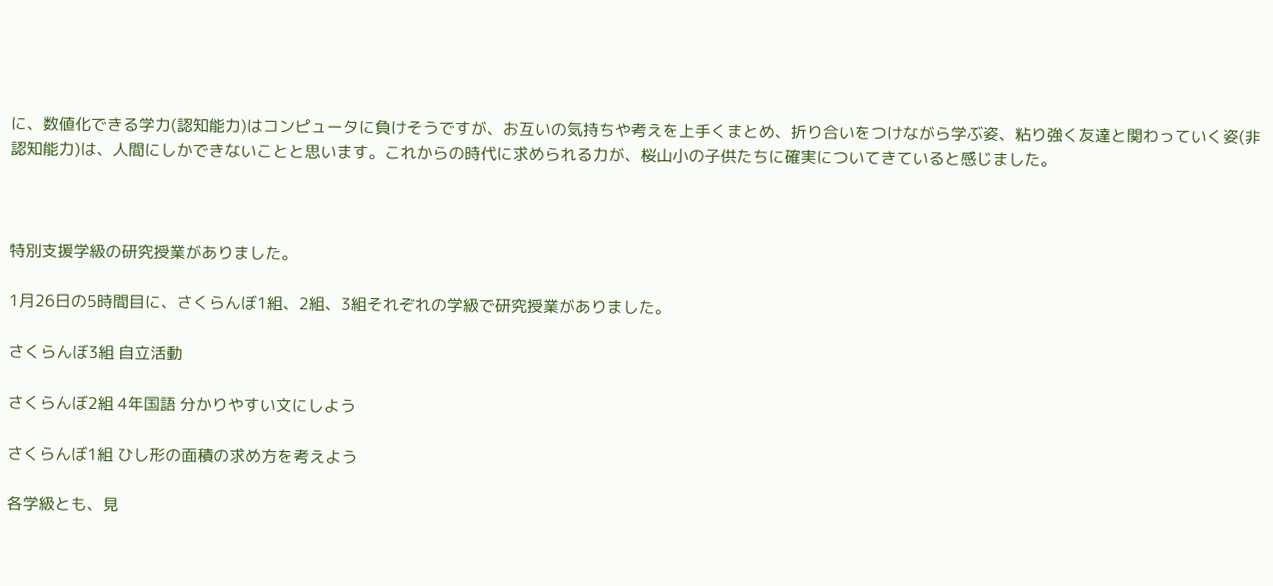に、数値化できる学力(認知能力)はコンピュータに負けそうですが、お互いの気持ちや考えを上手くまとめ、折り合いをつけながら学ぶ姿、粘り強く友達と関わっていく姿(非認知能力)は、人間にしかできないことと思います。これからの時代に求められる力が、桜山小の子供たちに確実についてきていると感じました。



特別支援学級の研究授業がありました。

1月26日の5時間目に、さくらんぼ1組、2組、3組それぞれの学級で研究授業がありました。

さくらんぼ3組 自立活動

さくらんぼ2組 4年国語 分かりやすい文にしよう

さくらんぼ1組 ひし形の面積の求め方を考えよう

各学級とも、見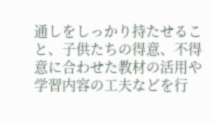通しをしっかり持たせること、子供たちの得意、不得意に合わせた教材の活用や学習内容の工夫などを行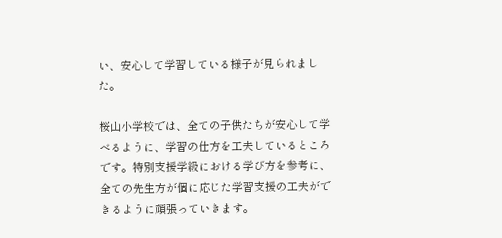い、安心して学習している様子が見られました。

桜山小学校では、全ての子供たちが安心して学べるように、学習の仕方を工夫しているところです。特別支援学級における学び方を参考に、全ての先生方が個に応じた学習支援の工夫ができるように頑張っていきます。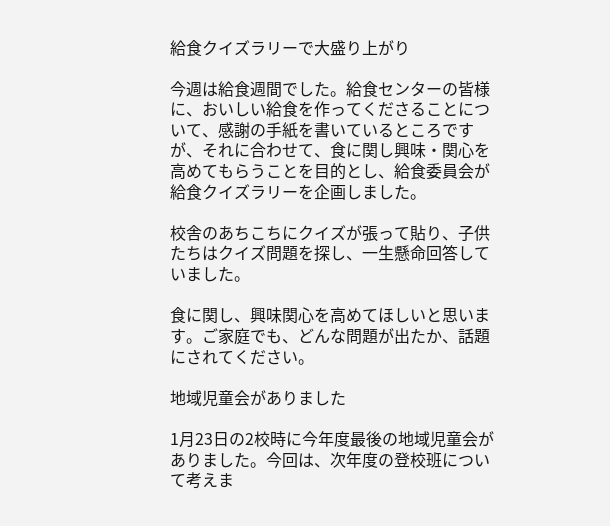給食クイズラリーで大盛り上がり

今週は給食週間でした。給食センターの皆様に、おいしい給食を作ってくださることについて、感謝の手紙を書いているところですが、それに合わせて、食に関し興味・関心を高めてもらうことを目的とし、給食委員会が給食クイズラリーを企画しました。

校舎のあちこちにクイズが張って貼り、子供たちはクイズ問題を探し、一生懸命回答していました。

食に関し、興味関心を高めてほしいと思います。ご家庭でも、どんな問題が出たか、話題にされてください。

地域児童会がありました

1月23日の2校時に今年度最後の地域児童会がありました。今回は、次年度の登校班について考えま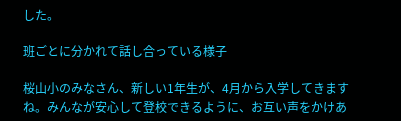した。

班ごとに分かれて話し合っている様子

桜山小のみなさん、新しい1年生が、4月から入学してきますね。みんなが安心して登校できるように、お互い声をかけあ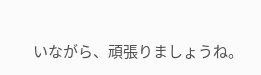いながら、頑張りましょうね。